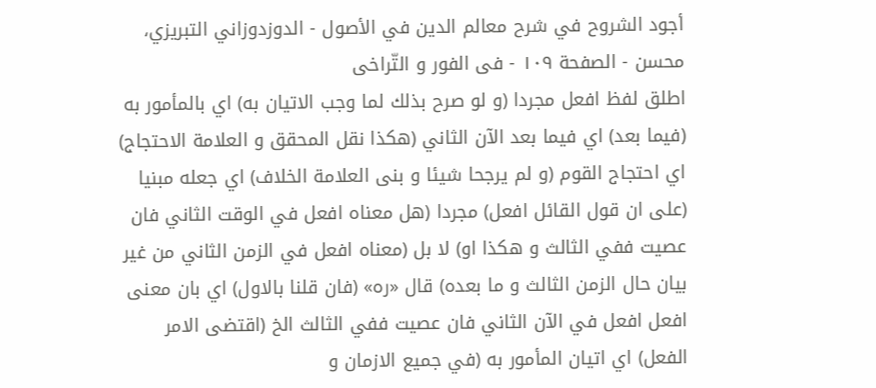أجود الشروح في شرح معالم الدين في الأصول - الدوزدوزاني التبريزي، محسن - الصفحة ١٠٩ - فى الفور و التّراخى
اطلق لفظ افعل مجردا (و لو صرح بذلك لما وجب الاتيان به) اي بالمأمور به (فيما بعد) اي فيما بعد الآن الثاني (هكذا نقل المحقق و العلامة الاحتجاج) اي احتجاج القوم (و لم يرجحا شيئا و بنى العلامة الخلاف) اي جعله مبنيا (على ان قول القائل افعل) مجردا (هل معناه افعل في الوقت الثاني فان عصيت ففي الثالث و هكذا او) لا بل (معناه افعل في الزمن الثاني من غير بيان حال الزمن الثالث و ما بعده) قال «ره» (فان قلنا بالاول) اي بان معنى افعل افعل في الآن الثاني فان عصيت ففي الثالث الخ (اقتضى الامر الفعل) اي اتيان المأمور به (في جميع الازمان و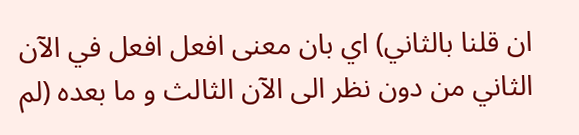ان قلنا بالثاني) اي بان معنى افعل افعل في الآن الثاني من دون نظر الى الآن الثالث و ما بعده (لم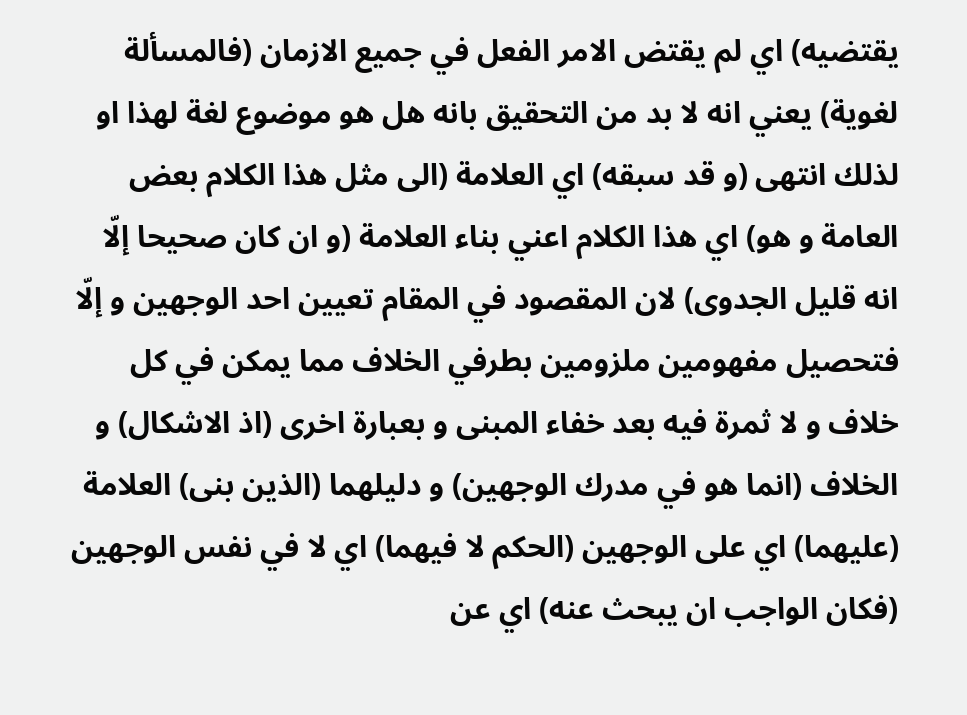يقتضيه) اي لم يقتض الامر الفعل في جميع الازمان (فالمسألة لغوية) يعني انه لا بد من التحقيق بانه هل هو موضوع لغة لهذا او لذلك انتهى (و قد سبقه) اي العلامة (الى مثل هذا الكلام بعض العامة و هو) اي هذا الكلام اعني بناء العلامة (و ان كان صحيحا إلّا انه قليل الجدوى) لان المقصود في المقام تعيين احد الوجهين و إلّا فتحصيل مفهومين ملزومين بطرفي الخلاف مما يمكن في كل خلاف و لا ثمرة فيه بعد خفاء المبنى و بعبارة اخرى (اذ الاشكال) و الخلاف (انما هو في مدرك الوجهين) و دليلهما (الذين بنى) العلامة (عليهما) اي على الوجهين (الحكم لا فيهما) اي لا في نفس الوجهين (فكان الواجب ان يبحث عنه) اي عن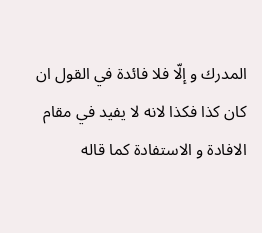المدرك و إلّا فلا فائدة في القول ان كان كذا فكذا لانه لا يفيد في مقام الافادة و الاستفادة كما قاله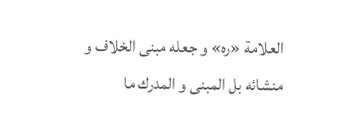العلامة «ره» و جعله مبنى الخلاف و منشائه بل المبنى و المدرك ما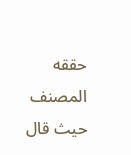حققه المصنف حيث قال